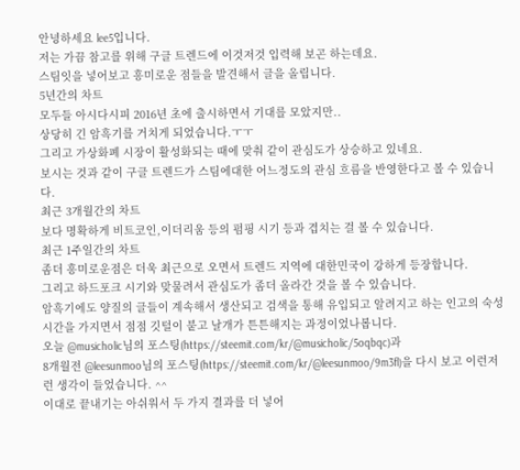안녕하세요 lee5입니다.
저는 가끔 참고를 위해 구글 트렌드에 이것저것 입력해 보곤 하는데요.
스팀잇을 넣어보고 흥미로운 점들을 발견해서 글을 올립니다.
5년간의 차트
모두들 아시다시피 2016년 초에 출시하면서 기대를 모았지만..
상당히 긴 암흑기를 거치게 되었습니다.ㅜㅜ
그리고 가상화폐 시장이 활성화되는 때에 맞춰 같이 관심도가 상승하고 있네요.
보시는 것과 같이 구글 트렌드가 스팀에대한 어느정도의 관심 흐름을 반영한다고 볼 수 있습니다.
최근 3개월간의 차트
보다 명확하게 비트코인,이더리움 등의 펌핑 시기 등과 겹치는 걸 볼 수 있습니다.
최근 1주일간의 차트
좀더 흥미로운점은 더욱 최근으로 오면서 트렌드 지역에 대한민국이 강하게 등장합니다.
그리고 하드포크 시기와 맞물려서 관심도가 좀더 올라간 것을 볼 수 있습니다.
암흑기에도 양질의 글들이 계속해서 생산되고 검색을 통해 유입되고 알려지고 하는 인고의 숙성시간을 가지면서 점점 깃털이 붙고 날개가 튼튼해지는 과정이었나봅니다.
오늘 @musicholic님의 포스팅(https://steemit.com/kr/@musicholic/5oqbqc)과
8개월전 @leesunmoo님의 포스팅(https://steemit.com/kr/@leesunmoo/9m3fl)을 다시 보고 이런저런 생각이 들었습니다. ^^
이대로 끝내기는 아쉬워서 두 가지 결과를 더 넣어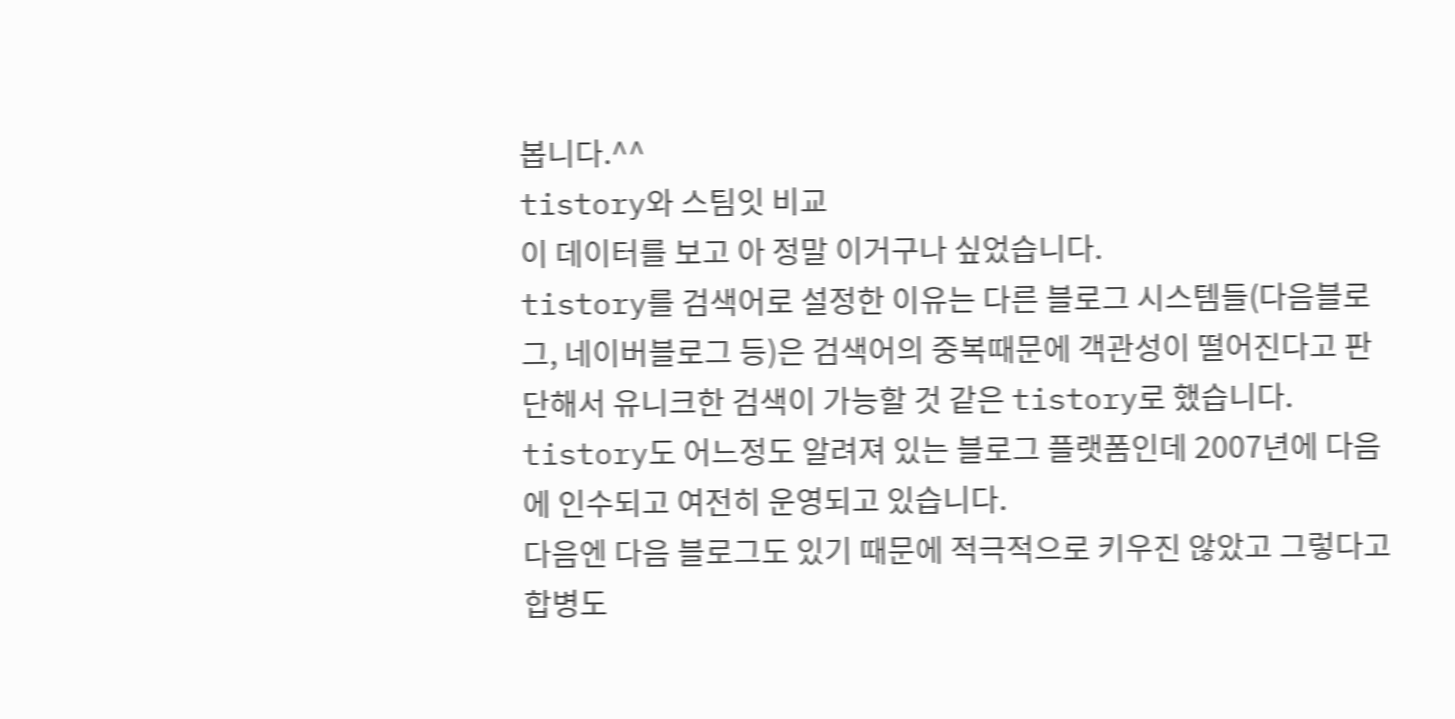봅니다.^^
tistory와 스팀잇 비교
이 데이터를 보고 아 정말 이거구나 싶었습니다.
tistory를 검색어로 설정한 이유는 다른 블로그 시스템들(다음블로그, 네이버블로그 등)은 검색어의 중복때문에 객관성이 떨어진다고 판단해서 유니크한 검색이 가능할 것 같은 tistory로 했습니다.
tistory도 어느정도 알려져 있는 블로그 플랫폼인데 2007년에 다음에 인수되고 여전히 운영되고 있습니다.
다음엔 다음 블로그도 있기 때문에 적극적으로 키우진 않았고 그렇다고 합병도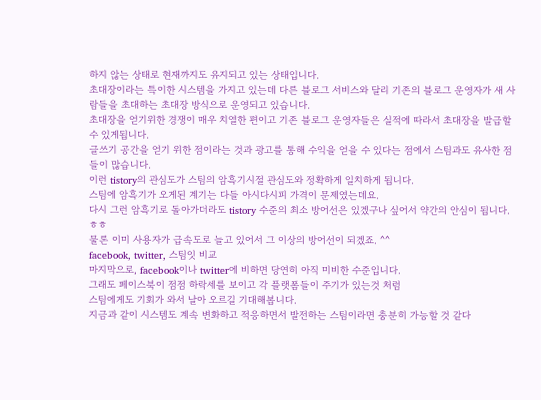하지 않는 상태로 현재까지도 유지되고 있는 상태입니다.
초대장이라는 특이한 시스템을 가지고 있는데 다른 블로그 서비스와 달리 기존의 블로그 운영자가 새 사람들을 초대하는 초대장 방식으로 운영되고 있습니다.
초대장을 얻기위한 경쟁이 매우 치열한 편이고 기존 블로그 운영자들은 실적에 따라서 초대장을 발급할 수 있게됩니다.
글쓰기 공간을 얻기 위한 점이라는 것과 광고를 통해 수익을 얻을 수 있다는 점에서 스팀과도 유사한 점들이 많습니다.
이런 tistory의 관심도가 스팀의 암흑기시절 관심도와 정확하게 일치하게 됩니다.
스팀에 암흑기가 오게된 계기는 다들 아시다시피 가격이 문제였는데요.
다시 그런 암흑기로 돌아가더라도 tistory 수준의 최소 방어선은 있겠구나 싶어서 약간의 안심이 됩니다. ㅎㅎ
물론 이미 사용자가 급속도로 늘고 있어서 그 이상의 방어선이 되겠죠. ^^
facebook, twitter, 스팀잇 비교
마지막으로, facebook이나 twitter에 비하면 당연히 아직 미비한 수준입니다.
그래도 페이스북이 점점 하락세를 보이고 각 플랫폼들이 주기가 있는것 처럼
스팀에게도 기회가 와서 날아 오르길 기대해봅니다.
지금과 같이 시스템도 계속 변화하고 적응하면서 발전하는 스팀이라면 충분히 가능할 것 같다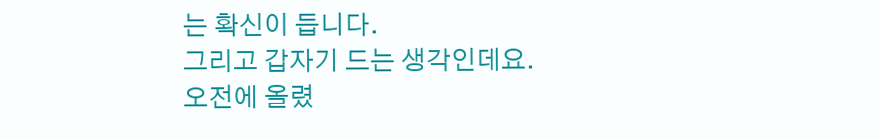는 확신이 듭니다.
그리고 갑자기 드는 생각인데요.
오전에 올렸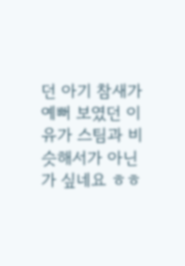던 아기 참새가 예뻐 보였던 이유가 스팀과 비슷해서가 아닌가 싶네요 ㅎㅎ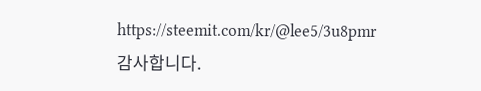https://steemit.com/kr/@lee5/3u8pmr
감사합니다.